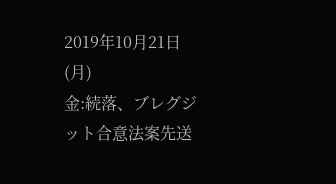2019年10月21日(月)
金:続落、ブレグジット合意法案先送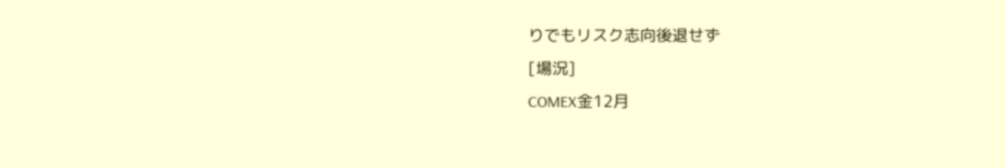りでもリスク志向後退せず
[場況]
COMEX金12月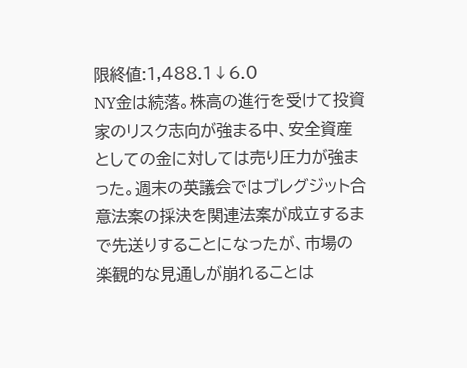限終値:1,488.1↓6.0
NY金は続落。株高の進行を受けて投資家のリスク志向が強まる中、安全資産としての金に対しては売り圧力が強まった。週末の英議会ではブレグジット合意法案の採決を関連法案が成立するまで先送りすることになったが、市場の楽観的な見通しが崩れることは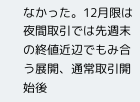なかった。12月限は夜間取引では先週末の終値近辺でもみ合う展開、通常取引開始後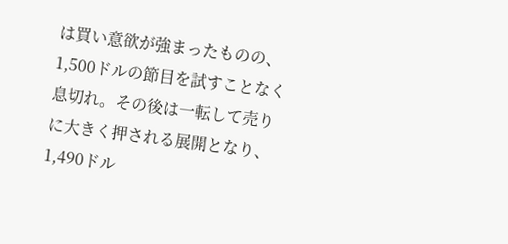は買い意欲が強まったものの、1,500ドルの節目を試すことなく息切れ。その後は一転して売りに大きく押される展開となり、1,490ドル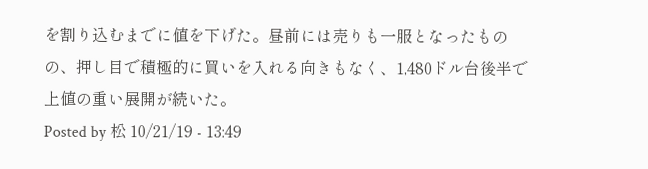を割り込むまでに値を下げた。昼前には売りも一服となったものの、押し目で積極的に買いを入れる向きもなく、1,480ドル台後半で上値の重い展開が続いた。
Posted by 松 10/21/19 - 13:49